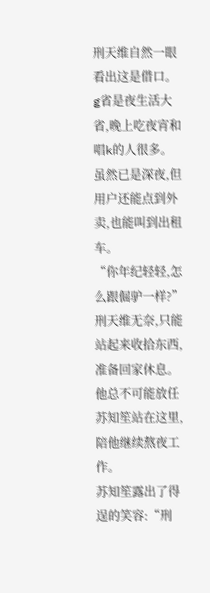刑天维自然一眼看出这是借口。
g省是夜生活大省,晚上吃夜宵和唱k的人很多。虽然已是深夜,但用户还能点到外卖,也能叫到出租车。
“你年纪轻轻,怎么跟倔驴一样?”刑天维无奈,只能站起来收拾东西,准备回家休息。
他总不可能放任苏知笙站在这里,陪他继续熬夜工作。
苏知笙露出了得逞的笑容:“刑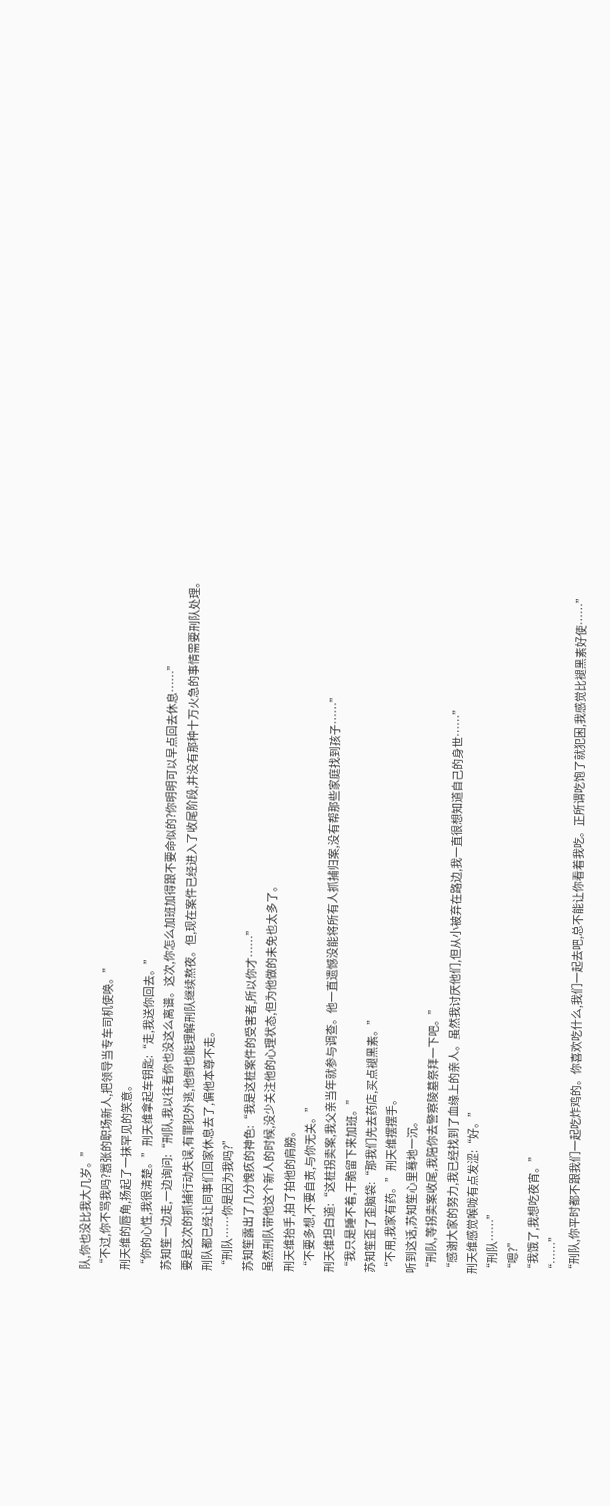队,你也没比我大几岁。”
“不过,你不骂我吗?嚣张的职场新人,把领导当专车司机使唤。”
刑天维的唇角,扬起了一抹罕见的笑意。
“你的心性,我很清楚。”刑天维拿起车钥匙:“走,我送你回去。”
苏知笙一边走,一边询问:“刑队,我以往看你也没这么离谱。这次,你怎么加班加得跟不要命似的?你明明可以早点回去休息……”
要是这次的抓捕行动失误,有罪犯外逃,他倒也能理解刑队继续熬夜。但,现在案件已经进入了收尾阶段,并没有那种十万火急的事情需要刑队处理。
刑队都已经让同事们回家休息去了,偏他本尊不走。
“刑队……你是因为我吗?”
苏知笙露出了几分愧疚的神色:“我是这桩案件的受害者,所以你才……”
虽然刑队带他这个新人的时候,没少关注他的心理状态,但为他做的未免也太多了。
刑天维抬手,拍了拍他的肩膀。
“不要多想,不要自责,与你无关。”
刑天维坦白道:“这桩拐卖案,我父亲当年就参与调查。他一直遗憾没能将所有人抓捕归案,没有帮那些家庭找到孩子……”
“我只是睡不着,干脆留下来加班。”
苏知笙歪了歪脑袋:“那我们先去药店,买点褪黑素。”
“不用,我家有药。”刑天维摆摆手。
听到这话,苏知笙心里蓦地一沉。
“刑队,等拐卖案收尾,我陪你去警察陵墓祭拜一下吧。”
“感谢大家的努力,我已经找到了血缘上的亲人。虽然我讨厌他们,但从小被弃在路边,我一直很想知道自己的身世……”
刑天维感觉喉咙有点发涩:“好。”
“刑队……”
“嗯?”
“我饿了,我想吃夜宵。”
“……”
“刑队,你平时都不跟我们一起吃炸鸡的。你喜欢吃什么,我们一起去吧,总不能让你看着我吃。正所谓吃饱了就犯困,我感觉比褪黑素好使……”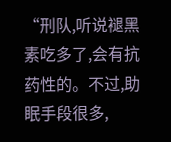“刑队,听说褪黑素吃多了,会有抗药性的。不过,助眠手段很多,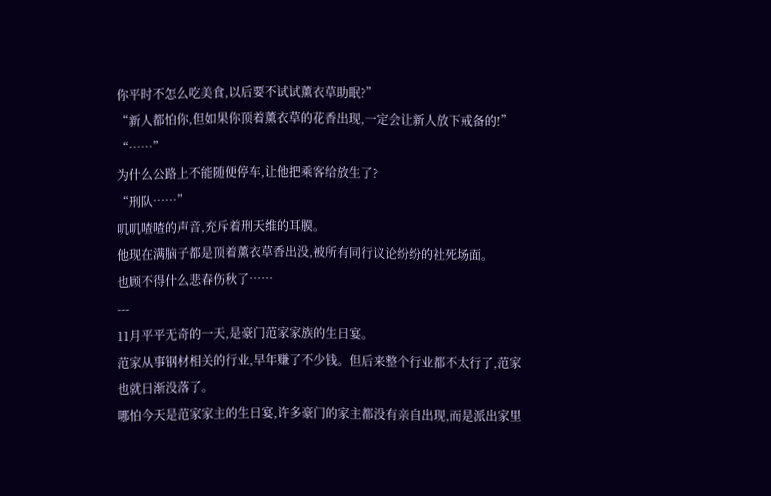你平时不怎么吃美食,以后要不试试薰衣草助眠?”
“新人都怕你,但如果你顶着薰衣草的花香出现,一定会让新人放下戒备的!”
“……”
为什么公路上不能随便停车,让他把乘客给放生了?
“刑队……”
叽叽喳喳的声音,充斥着刑天维的耳膜。
他现在满脑子都是顶着薰衣草香出没,被所有同行议论纷纷的社死场面。
也顾不得什么悲春伤秋了……
---
11月平平无奇的一天,是豪门范家家族的生日宴。
范家从事钢材相关的行业,早年赚了不少钱。但后来整个行业都不太行了,范家也就日渐没落了。
哪怕今天是范家家主的生日宴,许多豪门的家主都没有亲自出现,而是派出家里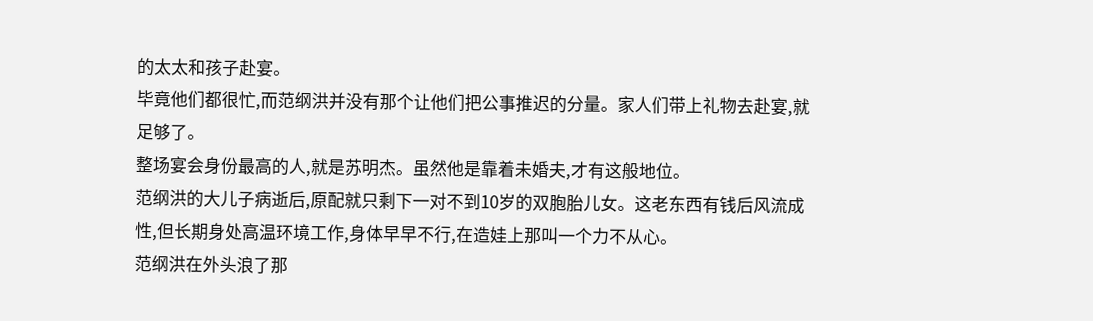的太太和孩子赴宴。
毕竟他们都很忙,而范纲洪并没有那个让他们把公事推迟的分量。家人们带上礼物去赴宴,就足够了。
整场宴会身份最高的人,就是苏明杰。虽然他是靠着未婚夫,才有这般地位。
范纲洪的大儿子病逝后,原配就只剩下一对不到10岁的双胞胎儿女。这老东西有钱后风流成性,但长期身处高温环境工作,身体早早不行,在造娃上那叫一个力不从心。
范纲洪在外头浪了那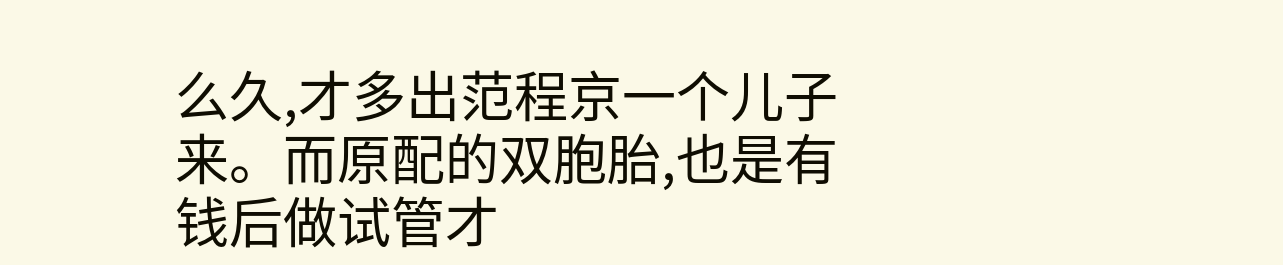么久,才多出范程京一个儿子来。而原配的双胞胎,也是有钱后做试管才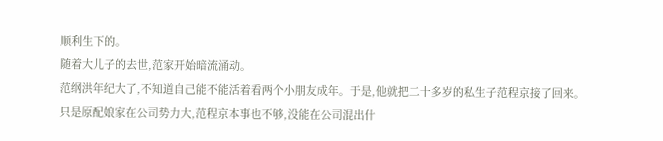顺利生下的。
随着大儿子的去世,范家开始暗流涌动。
范纲洪年纪大了,不知道自己能不能活着看两个小朋友成年。于是,他就把二十多岁的私生子范程京接了回来。
只是原配娘家在公司势力大,范程京本事也不够,没能在公司混出什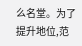么名堂。为了提升地位,范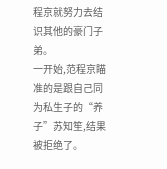程京就努力去结识其他的豪门子弟。
一开始,范程京瞄准的是跟自己同为私生子的“养子”苏知笙,结果被拒绝了。